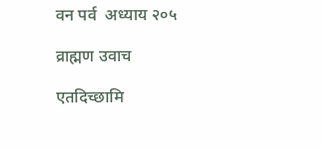वन पर्व  अध्याय २०५

व्राह्मण उवाच

एतदिच्छामि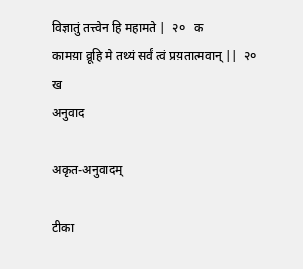विज्ञातुं तत्त्वेन हि महामते |  २०   क
कामय़ा व्रूहि मे तथ्यं सर्वं त्वं प्रय़तात्मवान् ||  २०   ख
अनुवाद

अकृत-अनुवादम्

टीका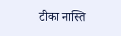टीका नास्ति